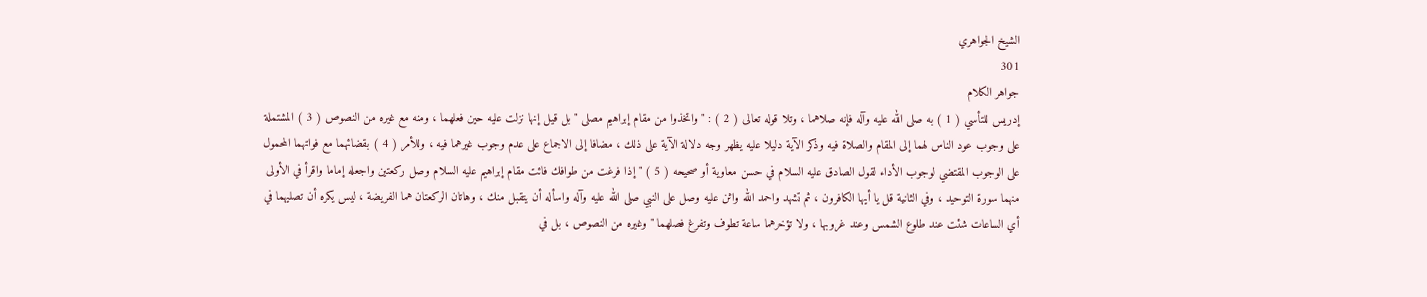الشيخ الجواهري
301
جواهر الكلام
إدريس للتأسي ( 1 ) به صلى الله عليه وآله فإنه صلاهما ، وتلا قوله تعالى ( 2 ) : " واتخذوا من مقام إبراهيم مصلى " بل قيل إنها نزلت عليه حين فعلهما ، ومنه مع غيره من النصوص ( 3 ) المشتملة على وجوب عود الناس لهما إلى المقام والصلاة فيه وذكر الآية دليلا عليه يظهر وجه دلالة الآية على ذلك ، مضافا إلى الاجماع على عدم وجوب غيرهما فيه ، وللأمر ( 4 ) بقضائهما مع فواتهما المحمول على الوجوب المقتضي لوجوب الأداء لقول الصادق عليه السلام في حسن معاوية أو صحيحه ( 5 ) " إذا فرغت من طوافك فائت مقام إبراهيم عليه السلام وصل ركعتين واجعله إماما واقرأ في الأولى منهما سورة التوحيد ، وفي الثانية قل يا أيها الكافرون ، ثم تشهد واحمد الله واثن عليه وصل على النبي صلى الله عليه وآله واسأله أن يتقبل منك ، وهاتان الركعتان هما الفريضة ، ليس يكره أن تصليهما في أي الساعات شئت عند طلوع الشمس وعند غروبها ، ولا تؤخرهما ساعة تطوف وتفرغ فصلهما " وغيره من النصوص ، بل في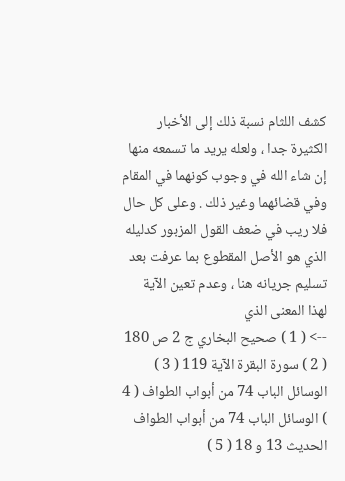كشف اللثام نسبة ذلك إلى الأخبار الكثيرة جدا ، ولعله يريد ما تسمعه منها إن شاء الله في وجوب كونهما في المقام وفي قضائهما وغير ذلك . وعلى كل حال فلا ريب في ضعف القول المزبور كدليله الذي هو الأصل المقطوع بما عرفت بعد تسليم جريانه هنا ، وعدم تعين الآية لهذا المعنى الذي
--> ( 1 ) صحيح البخاري ج 2 ص 180 ( 2 ) سورة البقرة الآية 119 ( 3 ) الوسائل الباب 74 من أبواب الطواف ( 4 ) الوسائل الباب 74 من أبواب الطواف الحديث 13 و 18 ( 5 )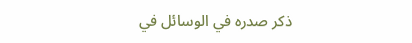ذكر صدره في الوسائل في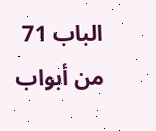الباب 71 من أبواب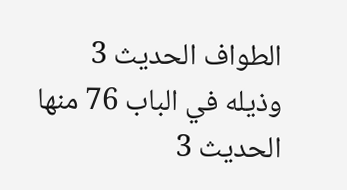الطواف الحديث 3 وذيله في الباب 76 منها الحديث 3